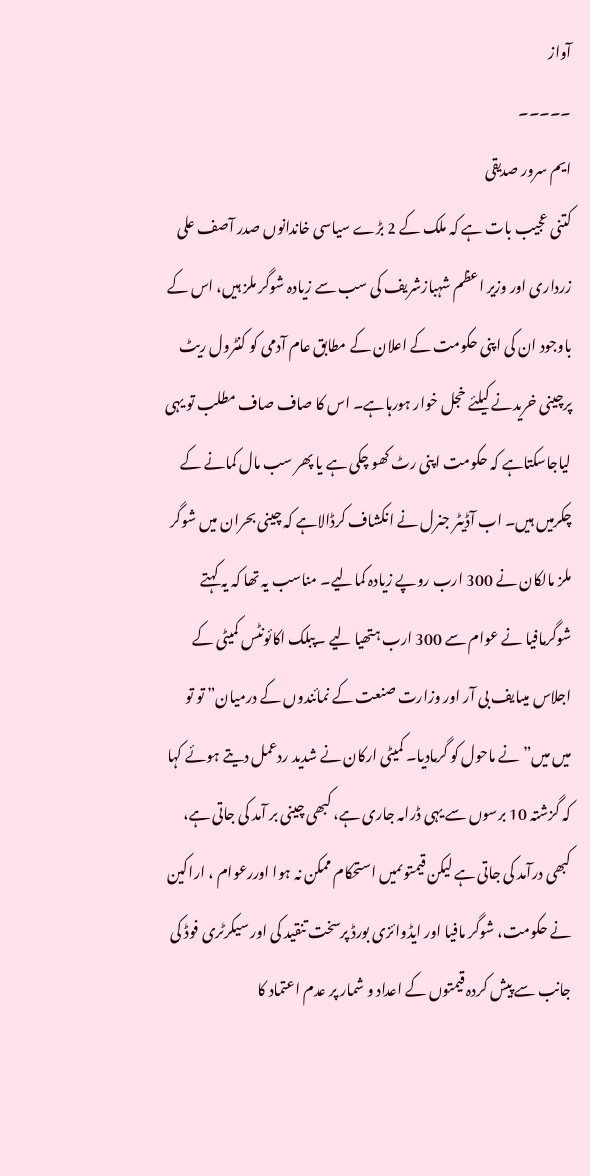آواز
۔۔۔۔۔
ایم سرور صدیقی
کتنی عجیب بات ہے کہ ملک کے 2 بڑے سیاسی خاندانوں صدر آصف علی زرداری اور وزیر اعظم شہبازشریف کی سب سے زیادہ شوگر ملز ہیں، اس کے باوجود ان کی اپنی حکومت کے اعلان کے مطابق عام آدمی کو کنٹرول ریٹ پرچینی خریدنے کیلئے خجل خوار ہورہاہے۔ اس کا صاف صاف مطلب تو یہی لیاجاسکتاہے کہ حکومت اپنی رٹ کھو چکی ہے یا پھر سب مال کمانے کے چکرمیں ہیں۔ اب آڈیٹر جنرل نے انکشاف کرڈالاہے کہ چینی بحران میں شوگر ملز مالکان نے 300 ارب روپے زیادہ کمالیے۔ مناسب یہ تھا کہ یہ کہتے شوگرمافیا نے عوام سے 300 ارب ہتھیا لیے ۔پبلک اکائونٹس کمیٹی کے اجلاس میںایف بی آر اور وزارت صنعت کے نمائندوں کے درمیان” تو تو میں میں” نے ماحول کو گرمادیا۔ کمیٹی ارکان نے شدید ردعمل دیتے ہوئے کہا کہ گزشتہ 10 برسوں سے یہی ڈرامہ جاری ہے، کبھی چینی بر آمد کی جاتی ہے، کبھی درآمد کی جاتی ہے لیکن قیمتوںمیں استحکام ممکن نہ ہوا اوررعوام ، اراکین نے حکومت، شوگر مافیا اور ایڈوائزی بورڈ پرسخت تنقید کی اور سیکرٹری فوڈ کی جانب سے پیش کردہ قیمتوں کے اعداد و شمار پر عدم اعتماد کا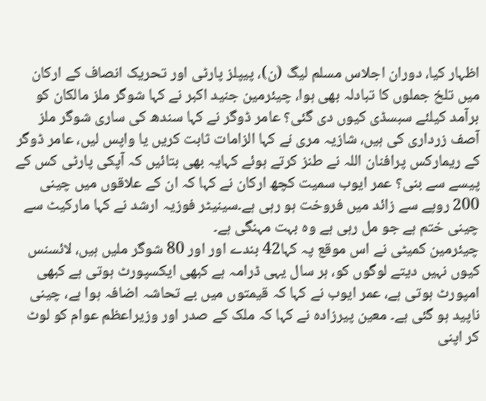اظہار کیا، دوران اجلاس مسلم لیگ (ن)، پیپلز پارٹی اور تحریک انصاف کے ارکان میں تلخ جملوں کا تبادلہ بھی ہوا، چیئرمین جنید اکبر نے کہا شوگر ملز مالکان کو برآمد کیلئے سبسڈی کیوں دی گئی؟ عامر ڈوگر نے کہا سندھ کی ساری شوگر ملز آصف زرداری کی ہیں، شازیہ مری نے کہا الزامات ثابت کریں یا واپس لیں، عامر ڈوگر کے ریمارکس پرافنان اللہ نے طنز کرتے ہوئے کہایہ بھی بتائیں کہ آپکی پارٹی کس کے پیسے سے بنی؟ عمر ایوب سمیت کچھ ارکان نے کہا کہ ان کے علاقوں میں چینی 200 روپے سے زائد میں فروخت ہو رہی ہے۔سینیٹر فوزیہ ارشد نے کہا مارکیٹ سے چینی ختم ہے جو مل رہی ہے وہ بہت مہنگی ہے۔
چیئرمین کمیٹی نے اس موقع پہ کہا42 بندے اور اور 80 شوگر ملیں ہیں، لائسنس کیوں نہیں دیتے لوگوں کو، ہر سال یہی ڈرامہ ہے کبھی ایکسپورٹ ہوتی ہے کبھی امپورٹ ہوتی ہے، عمر ایوب نے کہا کہ قیمتوں میں بے تحاشہ اضافہ ہوا ہے، چینی ناپید ہو گئی ہے۔ معین پیرزادہ نے کہا کہ ملک کے صدر اور وزیراعظم عوام کو لوٹ کر اپنی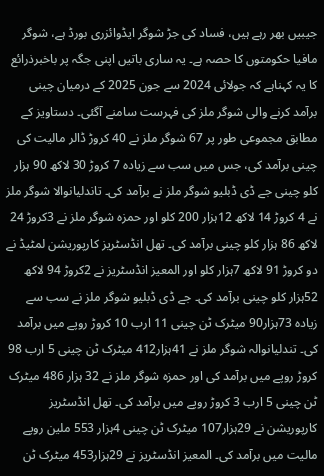جیبیں بھر رہے ہیں، فساد کی جڑ شوگر ایڈوائزری بورڈ ہے، شوگر مافیا حکومتوں کا حصہ ہے۔ یہ ساری باتیں اپنی جگہ پر باخبرذرائع کا یہ کہناہے کہ جولائی 2024 سے جون 2025 کے درمیان چینی برآمد کرنے والی شوگر ملز کی فہرست سامنے آگئی۔ دستاویز کے مطابق مجموعی طور پر 67 شوگر ملز نے 40 کروڑ ڈالر مالیت کی چینی برآمد کی، جس میں سب سے زیادہ 7 کروڑ 30 لاکھ 90 ہزار کلو چینی جے ڈی ڈبلیو شوگر ملز نے برآمد کی۔ تاندلیانوالا شوگر ملز نے 4 کروڑ 14 لاکھ 12ہزار 200 کلو اور حمزہ شوگر ملز نے 3کروڑ 24 لاکھ 86 ہزار کلو چینی برآمد کی۔ تھل انڈسٹریز کارپوریشن لمٹیڈ نے دو کروڑ 91 لاکھ 7ہزار کلو اور المعیز انڈسٹریز نے 2کروڑ 94 لاکھ 52ہزار کلو چینی برآمد کی۔ جے ڈی ڈبلیو شوگر ملز نے سب سے زیادہ 73ہزار90 میٹرک ٹن چینی 11 ارب 10 کروڑ روپے میں برآمد کی۔ تندلیانوالہ شوگر ملز نے 41ہزار412 میٹرک ٹن چینی 5 ارب 98 کروڑ روپے میں برآمد کی اور حمزہ شوگر ملز نے 32 ہزار 486 میٹرک ٹن چینی 5 ارب 3 کروڑ روپے میں برآمد کی۔ تھل انڈسٹریز کارپوریشن نے 29ہزار107 میٹرک ٹن چینی 4ہزار 553 ملین روپے مالیت میں برآمد کی۔ المعیز انڈسٹریز نے 29ہزار453 میٹرک ٹن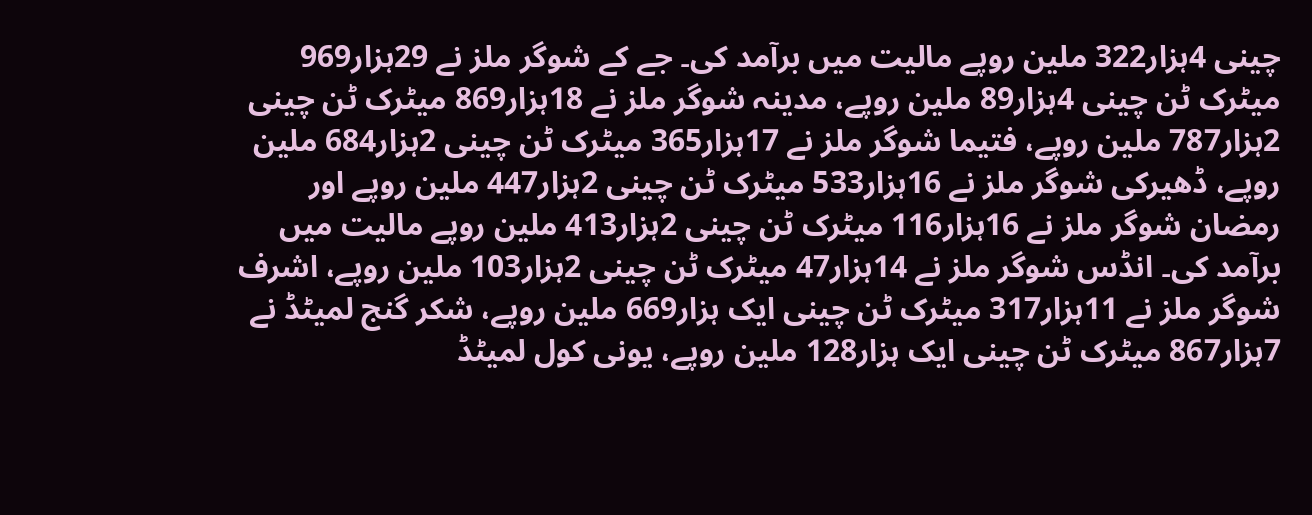چینی 4ہزار322 ملین روپے مالیت میں برآمد کی۔ جے کے شوگر ملز نے 29ہزار969 میٹرک ٹن چینی 4ہزار89 ملین روپے، مدینہ شوگر ملز نے 18ہزار869 میٹرک ٹن چینی 2ہزار787 ملین روپے، فتیما شوگر ملز نے 17ہزار365 میٹرک ٹن چینی 2ہزار684 ملین روپے، ڈھیرکی شوگر ملز نے 16ہزار533 میٹرک ٹن چینی 2ہزار447 ملین روپے اور رمضان شوگر ملز نے 16ہزار116 میٹرک ٹن چینی 2ہزار413 ملین روپے مالیت میں برآمد کی۔ انڈس شوگر ملز نے 14ہزار47 میٹرک ٹن چینی 2ہزار103 ملین روپے، اشرف شوگر ملز نے 11ہزار317 میٹرک ٹن چینی ایک ہزار669 ملین روپے، شکر گنج لمیٹڈ نے 7ہزار867 میٹرک ٹن چینی ایک ہزار128 ملین روپے، یونی کول لمیٹڈ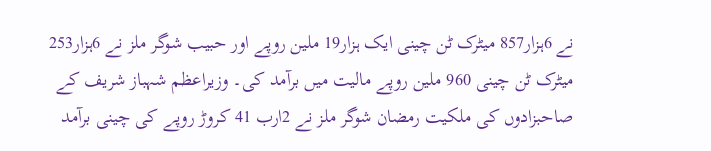نے 6ہزار857 میٹرک ٹن چینی ایک ہزار19 ملین روپے اور حبیب شوگر ملز نے 6ہزار253 میٹرک ٹن چینی 960 ملین روپے مالیت میں برآمد کی۔ وزیراعظم شہباز شریف کے صاحبزادوں کی ملکیت رمضان شوگر ملز نے 2ارب 41 کروڑ روپے کی چینی برآمد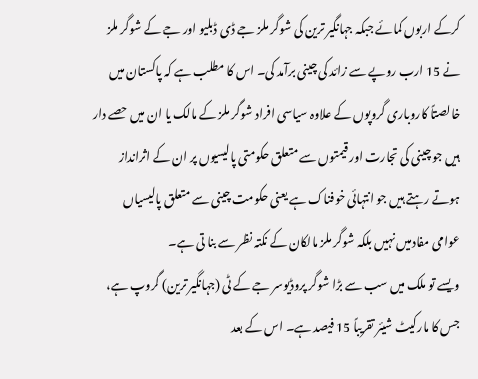کرکے اربوں کمائے جبکہ جہانگیر ترین کی شوگر ملز جے ڈی ڈبلیو اور جے کے شوگر ملز نے 15 ارب روپے سے زائد کی چینی برآمد کی۔ اس کا مطلب ہے کہ پاکستان میں خالصتاً کاروباری گروپوں کے علاوہ سیاسی افراد شوگر ملز کے مالک یا ان میں حصے دار ہیں جو چینی کی تجارت اور قیمتوں سے متعلق حکومتی پالیسیوں پر ان کے اثرانداز ہوتے رہتے ہیں جو انتہائی خوفناک ہے یعنی حکومت چینی سے متعلق پالیسیاں عوامی مفادمیں نہیں بلکہ شوگر ملز مالکان کے نکتہ نظر سے بنا تی ہے۔
ویسے تو ملک میں سب سے بڑا شوگر پروڈیوسر جے کے ٹی (جہانگیر ترین) گروپ ہے، جس کا مارکیٹ شیئر تقریباً 15 فیصد ہے۔ اس کے بعد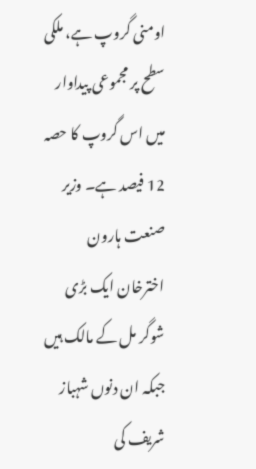اومنی گروپ ہے، ملکی سطح پر مجموعی پیداوار میں اس گروپ کا حصہ 12 فیصد ہے۔ وزیر صنعت ہارون اخترخان ایک بڑی شوگر مل کے مالک ہیں جبکہ ان دنوں شہباز شریف کی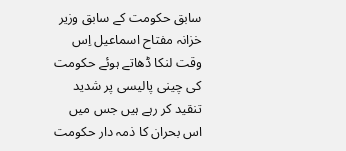سابق حکومت کے سابق وزیر خزانہ مفتاح اسماعیل اِس وقت لنکا ڈھاتے ہوئے حکومت کی چینی پالیسی پر شدید تنقید کر رہے ہیں جس میں اس بحران کا ذمہ دار حکومت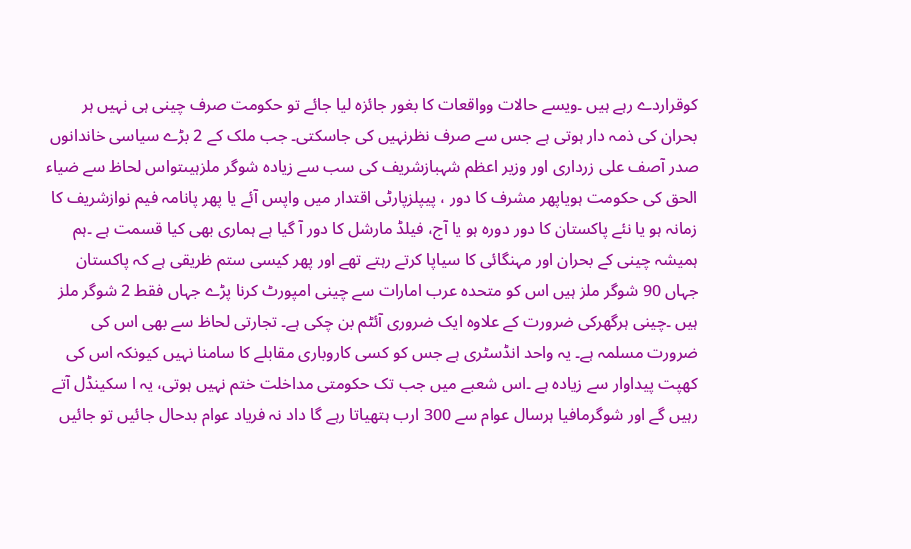کوقراردے رہے ہیں ۔ویسے حالات وواقعات کا بغور جائزہ لیا جائے تو حکومت صرف چینی ہی نہیں ہر بحران کی ذمہ دار ہوتی ہے جس سے صرف نظرنہیں کی جاسکتی۔ جب ملک کے 2 بڑے سیاسی خاندانوں صدر آصف علی زرداری اور وزیر اعظم شہبازشریف کی سب سے زیادہ شوگر ملزہیںتواس لحاظ سے ضیاء الحق کی حکومت ہویاپھر مشرف کا دور ، پیپلزپارٹی اقتدار میں واپس آئے یا پھر پانامہ فیم نوازشریف کا زمانہ ہو یا نئے پاکستان کا دور دورہ ہو یا آج، فیلڈ مارشل کا دور آ گیا ہے ہماری بھی کیا قسمت ہے ۔ہم ہمیشہ چینی کے بحران اور مہنگائی کا سیاپا کرتے رہتے تھے اور پھر کیسی ستم ظریقی ہے کہ پاکستان جہاں 90 شوگر ملز ہیں اس کو متحدہ عرب امارات سے چینی امپورٹ کرنا پڑے جہاں فقط 2 شوگر ملز ہیں ۔چینی ہرگھرکی ضرورت کے علاوہ ایک ضروری آئٹم بن چکی ہے۔ تجارتی لحاظ سے بھی اس کی ضرورت مسلمہ ہے۔ یہ واحد انڈسٹری ہے جس کو کسی کاروباری مقابلے کا سامنا نہیں کیونکہ اس کی کھپت پیداوار سے زیادہ ہے ۔اس شعبے میں جب تک حکومتی مداخلت ختم نہیں ہوتی، یہ ا سکینڈل آتے رہیں گے اور شوگرمافیا ہرسال عوام سے 300 ارب ہتھیاتا رہے گا داد نہ فریاد عوام بدحال جائیں تو جائیں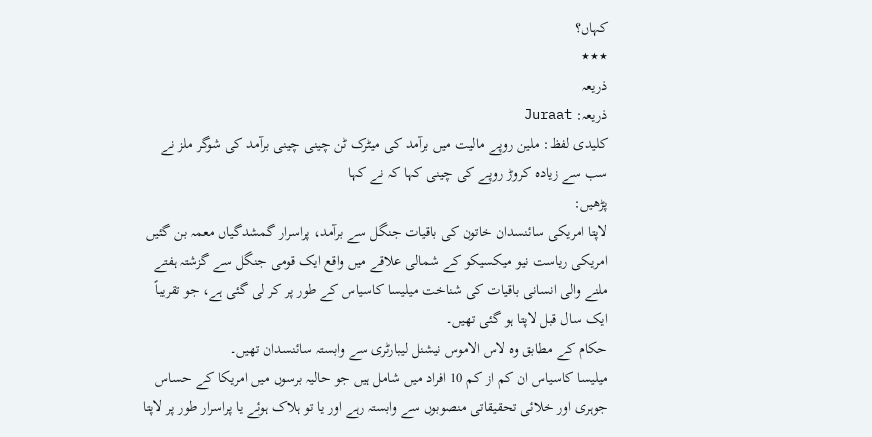کہاں؟
٭٭٭
ذریعہ
ذریعہ: Juraat
کلیدی لفظ: ملین روپے مالیت میں برآمد کی میٹرک ٹن چینی چینی برآمد کی شوگر ملز نے سب سے زیادہ کروڑ روپے کی چینی کہا کہ نے کہا
پڑھیں:
لاپتا امریکی سائنسدان خاتون کی باقیات جنگل سے برآمد، پراسرار گمشدگیاں معمہ بن گئیں
امریکی ریاست نیو میکسیکو کے شمالی علاقے میں واقع ایک قومی جنگل سے گزشتہ ہفتے ملنے والی انسانی باقیات کی شناخت میلیسا کاسیاس کے طور پر کر لی گئی ہے، جو تقریباً ایک سال قبل لاپتا ہو گئی تھیں۔
حکام کے مطابق وہ لاس الاموس نیشنل لیبارٹری سے وابستہ سائنسدان تھیں۔
میلیسا کاسیاس ان کم از کم 10 افراد میں شامل ہیں جو حالیہ برسوں میں امریکا کے حساس جوہری اور خلائی تحقیقاتی منصوبوں سے وابستہ رہے اور یا تو ہلاک ہوئے یا پراسرار طور پر لاپتا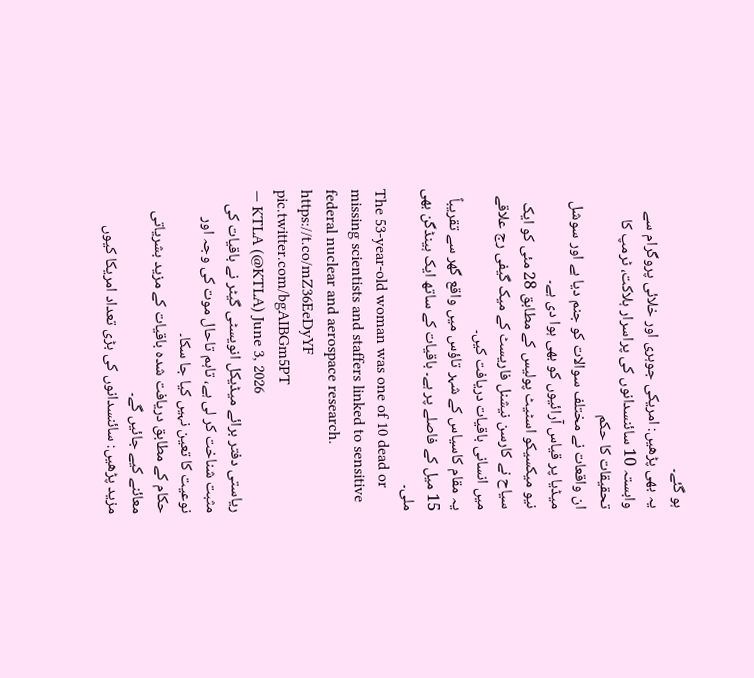ہو گئے۔
یہ بھی پڑھیں: امریکی جوہری اور خلائی پروگرام سے وابستہ 10 سائنسدانوں کی پراسرار ہلاکت، ٹرمپ کا تحقیقات کا حکم
ان واقعات نے مختلف سوالات کو جنم دیا ہے اور سوشل میڈیا پر قیاس آرائیوں کو بھی ہوا دی ہے۔
نیو میکسیکو اسٹیٹ پولیس کے مطابق 28 مئی کو ایک سیاح نے کارسن نیشنل فاریسٹ کے میک گیفی رج علاقے میں انسانی باقیات دریافت کیں۔
یہ مقام کاسیاس کے شہر تاؤس میں واقع گھر سے تقریباً 15 میل کے فاصلے پر ہے۔ باقیات کے ساتھ ایک ہینڈگن بھی ملی۔
The 53-year-old woman was one of 10 dead or missing scientists and staffers linked to sensitive federal nuclear and aerospace research. https://t.co/mZ36EeDyYF pic.twitter.com/bgAIBGm5PT
— KTLA (@KTLA) June 3, 2026
ریاستی دفتر برائے میڈیکل انویسٹی گیٹر نے باقیات کی مثبت شناخت کر لی ہے، تاہم تاحال موت کی وجہ اور نوعیت کا تعین نہیں کیا جا سکا۔
حکام کے مطابق دریافت شدہ باقیات کے مزید بشریاتی معائنے کیے جائیں گے۔
مزید پڑھیں: سائنسدانوں کی بڑی تعداد امریکا کیوں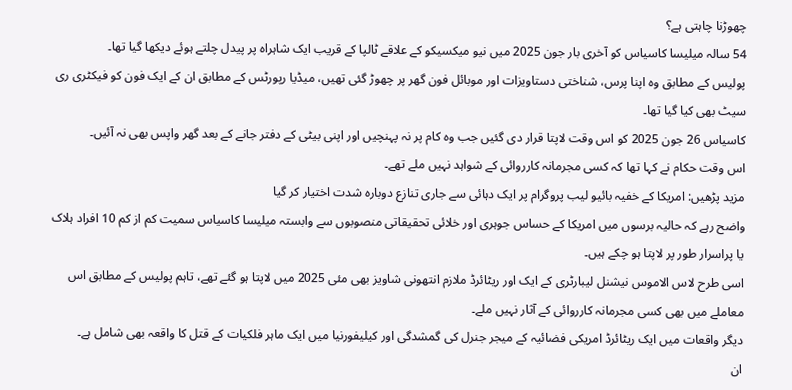چھوڑنا چاہتی ہے؟
54 سالہ میلیسا کاسیاس کو آخری بار جون 2025 میں نیو میکسیکو کے علاقے ٹالپا کے قریب ایک شاہراہ پر پیدل چلتے ہوئے دیکھا گیا تھا۔
پولیس کے مطابق وہ اپنا پرس، شناختی دستاویزات اور موبائل فون گھر پر چھوڑ گئی تھیں، میڈیا رپورٹس کے مطابق ان کے ایک فون کو فیکٹری ری سیٹ بھی کیا گیا تھا۔
کاسیاس 26 جون 2025 کو اس وقت لاپتا قرار دی گئیں جب وہ کام پر نہ پہنچیں اور اپنی بیٹی کے دفتر جانے کے بعد گھر واپس بھی نہ آئیں۔
اس وقت حکام نے کہا تھا کہ کسی مجرمانہ کارروائی کے شواہد نہیں ملے تھے۔
مزید پڑھیں: امریکا کے خفیہ بائیو لیب پروگرام پر ایک دہائی سے جاری تنازع دوبارہ شدت اختیار کر گیا
واضح رہے کہ حالیہ برسوں میں امریکا کے حساس جوہری اور خلائی تحقیقاتی منصوبوں سے وابستہ میلیسا کاسیاس سمیت کم از کم 10 افراد ہلاک یا پراسرار طور پر لاپتا ہو چکے ہیں۔
اسی طرح لاس الاموس نیشنل لیبارٹری کے ایک اور ریٹائرڈ ملازم انتھونی شاویز بھی مئی 2025 میں لاپتا ہو گئے تھے، تاہم پولیس کے مطابق اس معاملے میں بھی کسی مجرمانہ کارروائی کے آثار نہیں ملے۔
دیگر واقعات میں ایک ریٹائرڈ امریکی فضائیہ کے میجر جنرل کی گمشدگی اور کیلیفورنیا میں ایک ماہر فلکیات کے قتل کا واقعہ بھی شامل ہے۔
ان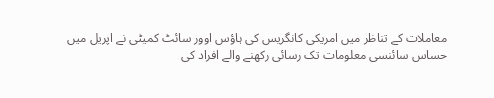معاملات کے تناظر میں امریکی کانگریس کی ہاؤس اوور سائٹ کمیٹی نے اپریل میں حساس سائنسی معلومات تک رسائی رکھنے والے افراد کی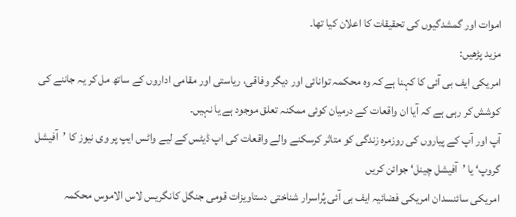اموات اور گمشدگیوں کی تحقیقات کا اعلان کیا تھا۔
مزید پڑھیں:
امریکی ایف بی آئی کا کہنا ہے کہ وہ محکمہ توانائی اور دیگر وفاقی، ریاستی اور مقامی اداروں کے ساتھ مل کر یہ جاننے کی کوشش کر رہی ہے کہ آیا ان واقعات کے درمیان کوئی ممکنہ تعلق موجود ہے یا نہیں۔
آپ اور آپ کے پیاروں کی روزمرہ زندگی کو متاثر کرسکنے والے واقعات کی اپ ڈیٹس کے لیے واٹس ایپ پر وی نیوز کا ’آفیشل گروپ‘ یا ’آفیشل چینل‘ جوائن کریں
امریکی سائنسدان امریکی فضائیہ ایف بی آئی پُراسرار شناختی دستاویزات قومی جنگل کانگریس لاس الاموس محکمہ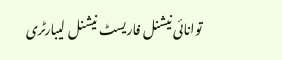توانائی نیشنل فاریسٹ نیشنل لیبارٹری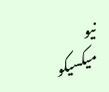نیو میکسیکو